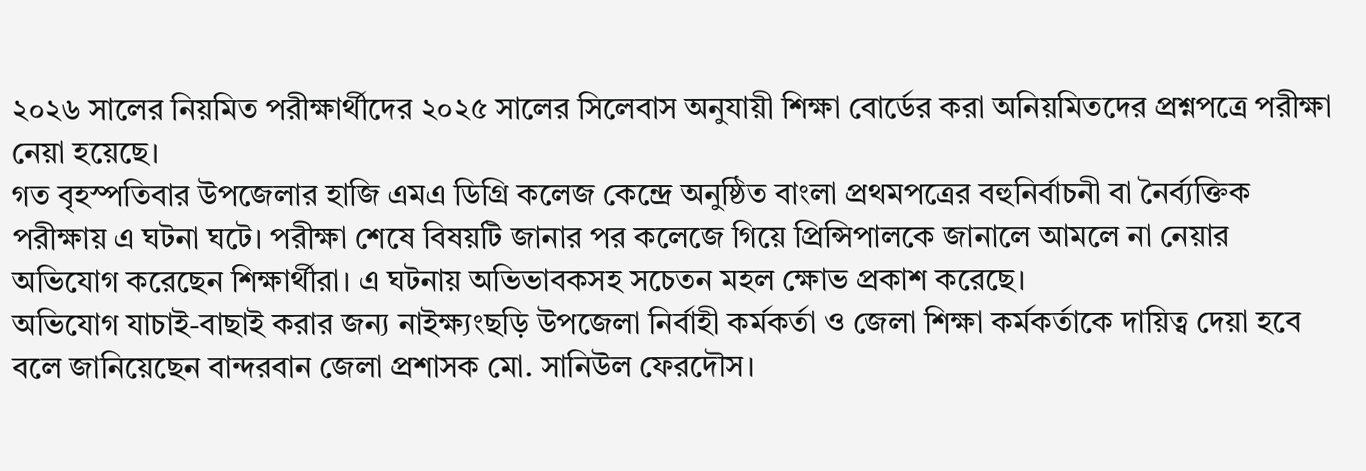২০২৬ সালের নিয়মিত পরীক্ষার্থীদের ২০২৫ সালের সিলেবাস অনুযায়ী শিক্ষা বোর্ডের করা অনিয়মিতদের প্রশ্নপত্রে পরীক্ষা নেয়া হয়েছে।
গত বৃহস্পতিবার উপজেলার হাজি এমএ ডিগ্রি কলেজ কেন্দ্রে অনুষ্ঠিত বাংলা প্রথমপত্রের বহুনির্বাচনী বা নৈর্ব্যক্তিক পরীক্ষায় এ ঘটনা ঘটে। পরীক্ষা শেষে বিষয়টি জানার পর কলেজে গিয়ে প্রিন্সিপালকে জানালে আমলে না নেয়ার অভিযোগ করেছেন শিক্ষার্থীরা। এ ঘটনায় অভিভাবকসহ সচেতন মহল ক্ষোভ প্রকাশ করেছে।
অভিযোগ যাচাই-বাছাই করার জন্য নাইক্ষ্যংছড়ি উপজেলা নির্বাহী কর্মকর্তা ও জেলা শিক্ষা কর্মকর্তাকে দায়িত্ব দেয়া হবে বলে জানিয়েছেন বান্দরবান জেলা প্রশাসক মো. সানিউল ফেরদৌস।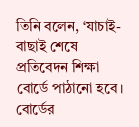তিনি বলেন, ‘যাচাই-বাছাই শেষে প্রতিবেদন শিক্ষা বোর্ডে পাঠানো হবে। বোর্ডের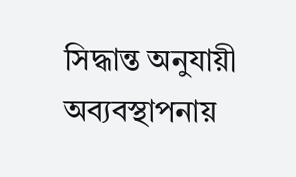সিদ্ধান্ত অনুযায়ী অব্যবস্থাপনায়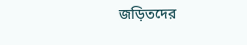জড়িতদের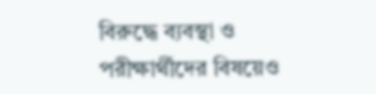বিরুদ্ধে ব্যবস্থা ও পরীক্ষার্থীদের বিষয়েও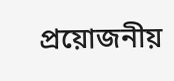প্রয়োজনীয়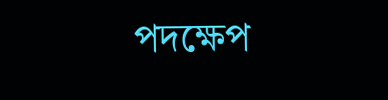পদক্ষেপ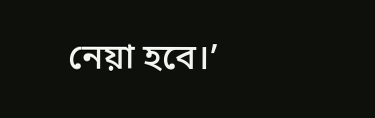নেয়া হবে।’